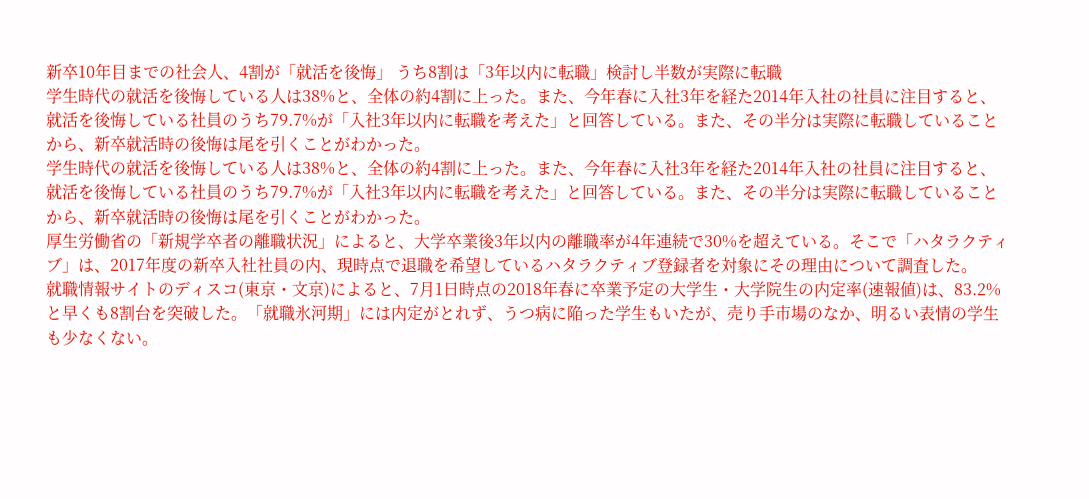新卒10年目までの社会人、4割が「就活を後悔」 うち8割は「3年以内に転職」検討し半数が実際に転職
学生時代の就活を後悔している人は38%と、全体の約4割に上った。また、今年春に入社3年を経た2014年入社の社員に注目すると、就活を後悔している社員のうち79.7%が「入社3年以内に転職を考えた」と回答している。また、その半分は実際に転職していることから、新卒就活時の後悔は尾を引くことがわかった。
学生時代の就活を後悔している人は38%と、全体の約4割に上った。また、今年春に入社3年を経た2014年入社の社員に注目すると、就活を後悔している社員のうち79.7%が「入社3年以内に転職を考えた」と回答している。また、その半分は実際に転職していることから、新卒就活時の後悔は尾を引くことがわかった。
厚生労働省の「新規学卒者の離職状況」によると、大学卒業後3年以内の離職率が4年連続で30%を超えている。そこで「ハタラクティブ」は、2017年度の新卒入社社員の内、現時点で退職を希望しているハタラクティブ登録者を対象にその理由について調査した。
就職情報サイトのディスコ(東京・文京)によると、7月1日時点の2018年春に卒業予定の大学生・大学院生の内定率(速報値)は、83.2%と早くも8割台を突破した。「就職氷河期」には内定がとれず、うつ病に陥った学生もいたが、売り手市場のなか、明るい表情の学生も少なくない。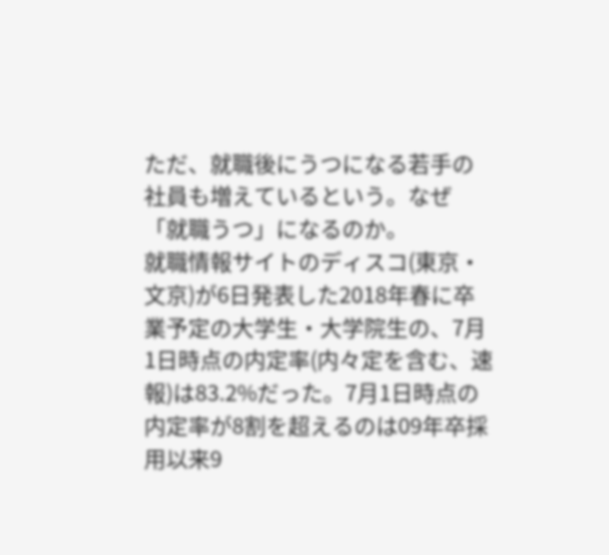ただ、就職後にうつになる若手の社員も増えているという。なぜ「就職うつ」になるのか。
就職情報サイトのディスコ(東京・文京)が6日発表した2018年春に卒業予定の大学生・大学院生の、7月1日時点の内定率(内々定を含む、速報)は83.2%だった。7月1日時点の内定率が8割を超えるのは09年卒採用以来9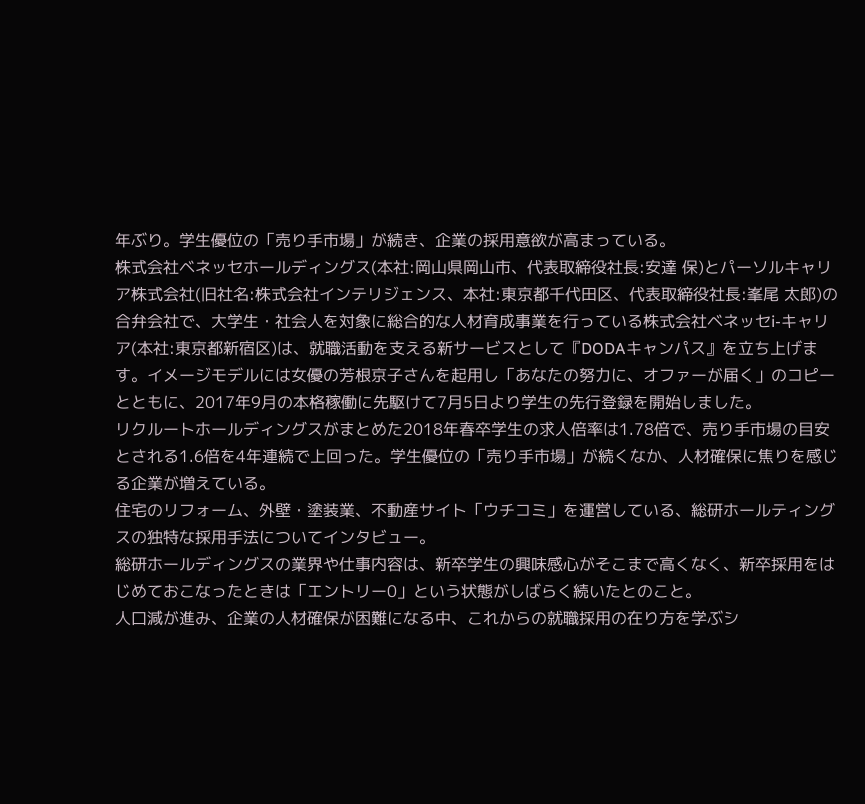年ぶり。学生優位の「売り手市場」が続き、企業の採用意欲が高まっている。
株式会社ベネッセホールディングス(本社:岡山県岡山市、代表取締役社長:安達 保)とパーソルキャリア株式会社(旧社名:株式会社インテリジェンス、本社:東京都千代田区、代表取締役社長:峯尾 太郎)の合弁会社で、大学生・社会人を対象に総合的な人材育成事業を行っている株式会社ベネッセi-キャリア(本社:東京都新宿区)は、就職活動を支える新サービスとして『DODAキャンパス』を立ち上げます。イメージモデルには女優の芳根京子さんを起用し「あなたの努力に、オファーが届く」のコピーとともに、2017年9月の本格稼働に先駆けて7月5日より学生の先行登録を開始しました。
リクルートホールディングスがまとめた2018年春卒学生の求人倍率は1.78倍で、売り手市場の目安とされる1.6倍を4年連続で上回った。学生優位の「売り手市場」が続くなか、人材確保に焦りを感じる企業が増えている。
住宅のリフォーム、外壁・塗装業、不動産サイト「ウチコミ」を運営している、総研ホールティングスの独特な採用手法についてインタビュー。
総研ホールディングスの業界や仕事内容は、新卒学生の興味感心がそこまで高くなく、新卒採用をはじめておこなったときは「エントリー0」という状態がしばらく続いたとのこと。
人口減が進み、企業の人材確保が困難になる中、これからの就職採用の在り方を学ぶシ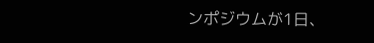ンポジウムが1日、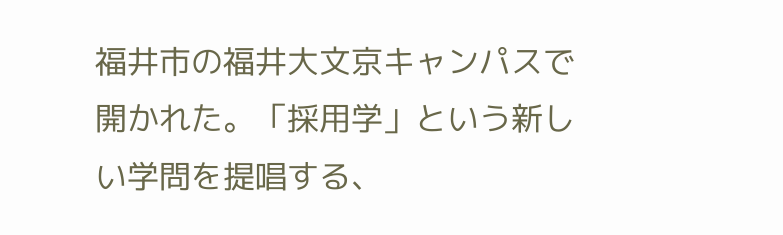福井市の福井大文京キャンパスで開かれた。「採用学」という新しい学問を提唱する、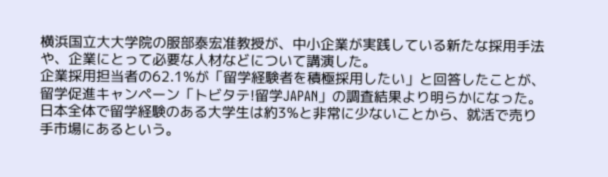横浜国立大大学院の服部泰宏准教授が、中小企業が実践している新たな採用手法や、企業にとって必要な人材などについて講演した。
企業採用担当者の62.1%が「留学経験者を積極採用したい」と回答したことが、留学促進キャンペーン「トビタテ!留学JAPAN」の調査結果より明らかになった。日本全体で留学経験のある大学生は約3%と非常に少ないことから、就活で売り手市場にあるという。